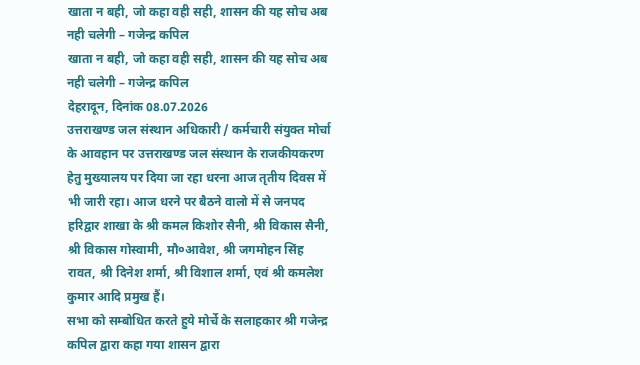खाता न बही, जो कहा वही सही, शासन की यह सोच अब नही चलेगी – गजेन्द्र कपिल
खाता न बही, जो कहा वही सही, शासन की यह सोच अब नही चलेगी – गजेन्द्र कपिल
देहरादून, दिनांक 08.07.2026
उत्तराखण्ड जल संस्थान अधिकारी / कर्मचारी संयुक्त मोर्चा के आवहान पर उत्तराखण्ड जल संस्थान के राजकीयकरण हेतु मुख्यालय पर दिया जा रहा धरना आज तृतीय दिवस में भी जारी रहा। आज धरने पर बैठने वालो में से जनपद हरिद्वार शाखा के श्री कमल किशोर सैनी, श्री विकास सैनी, श्री विकास गोस्वामी, मौ०आवेश, श्री जगमोहन सिंह रावत, श्री दिनेश शर्मा, श्री विशाल शर्मा, एवं श्री कमलेश कुमार आदि प्रमुख हैं।
सभा को सम्बोधित करते हुये मोर्चे के सलाहकार श्री गजेन्द्र कपिल द्वारा कहा गया शासन द्वारा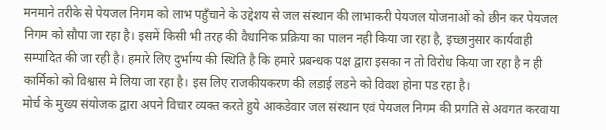मनमाने तरीके से पेयजल निगम को लाभ पहुँचाने के उद्देशय से जल संस्थान की लाभाकरी पेयजल योजनाओं को छीन कर पेयजल निगम को सौपा जा रहा है। इसमें किसी भी तरह की वैधानिक प्रक्रिया का पालन नही किया जा रहा है, इच्छानुसार कार्यवाही सम्पादित की जा रही है। हमारे लिए दुर्भाग्य की स्थिति है कि हमारे प्रबन्धक पक्ष द्वारा इसका न तो विरोध किया जा रहा है न ही कार्मिको को विश्वास मे लिया जा रहा है। इस लिए राजकीयकरण की लडाई लडने को विवश होना पड रहा है।
मोर्च के मुख्य संयोजक द्वारा अपने विचार व्यक्त करते हुये आकडेवार जल संस्थान एवं पेयजल निगम की प्रगति से अवगत करवाया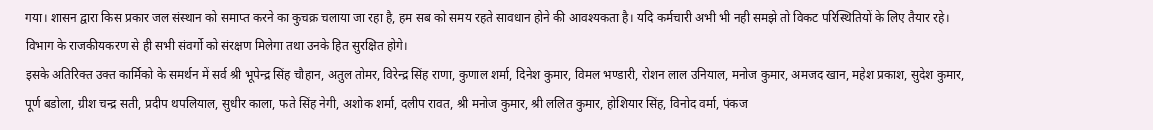गया। शासन द्वारा किस प्रकार जल संस्थान को समाप्त करने का कुचक्र चलाया जा रहा है, हम सब को समय रहते सावधान होने की आवश्यकता है। यदि कर्मचारी अभी भी नही समझे तो विकट परिस्थितियों के लिए तैयार रहे। विभाग के राजकीयकरण से ही सभी संवर्गो को संरक्षण मिलेगा तथा उनके हित सुरक्षित होगे।
इसके अतिरिक्त उक्त कार्मिको के समर्थन में सर्व श्री भूपेन्द्र सिंह चौहान, अतुल तोमर, विरेन्द्र सिंह राणा, कुणाल शर्मा, दिनेश कुमार, विमल भण्डारी, रोशन लाल उनियाल, मनोज कुमार, अमजद खान, महेश प्रकाश, सुदेश कुमार, पूर्ण बडोला, ग्रीश चन्द्र सती, प्रदीप थपलियाल, सुधीर काला, फते सिंह नेगी, अशोक शर्मा, दलीप रावत, श्री मनोज कुमार, श्री ललित कुमार, होशियार सिंह, विनोद वर्मा, पंकज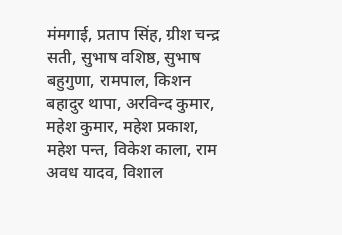मंमगाई, प्रताप सिंह, ग्रीश चन्द्र सती, सुभाष वशिष्ठ, सुभाष बहुगुणा, रामपाल, किशन बहादुर थापा, अरविन्द कुमार, महेश कुमार, महेश प्रकाश, महेश पन्त, विकेश काला, राम अवध यादव, विशाल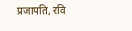प्रजापति, रवि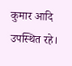कुमार आदि उपस्थित रहे।